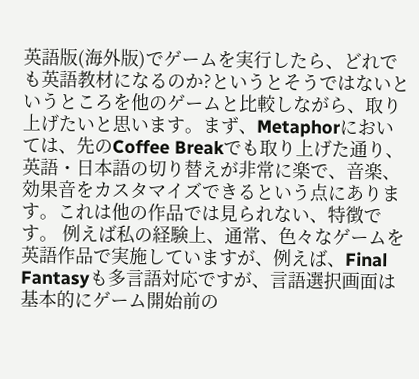英語版(海外版)でゲームを実行したら、どれでも英語教材になるのか?というとそうではないというところを他のゲームと比較しながら、取り上げたいと思います。まず、Metaphorにおいては、先のCoffee Breakでも取り上げた通り、英語・日本語の切り替えが非常に楽で、音楽、効果音をカスタマイズできるという点にあります。これは他の作品では見られない、特徴です。 例えば私の経験上、通常、色々なゲームを英語作品で実施していますが、例えば、Final Fantasyも多言語対応ですが、言語選択画面は基本的にゲーム開始前の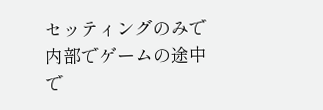セッティングのみで内部でゲームの途中で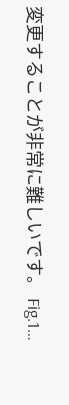変更することが非常に難しいです。 Fig.1…